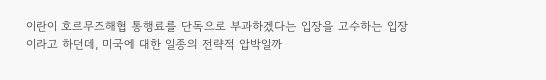이란이 호르무즈해협 통행료를 단독으로 부과하겠다는 입장을 고수하는 입장이라고 하던데, 미국에 대한 일종의 전략적 압박일까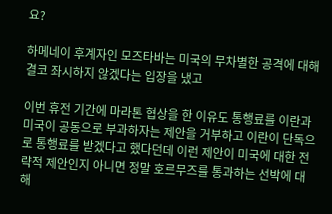요?

하메네이 후계자인 모즈타바는 미국의 무차별한 공격에 대해 결코 좌시하지 않겠다는 입장을 냈고

이번 휴전 기간에 마라톤 협상을 한 이유도 통행료를 이란과 미국이 공동으로 부과하자는 제안을 거부하고 이란이 단독으로 통행료를 받겠다고 했다던데 이런 제안이 미국에 대한 전략적 제안인지 아니면 정말 호르무즈를 통과하는 선박에 대해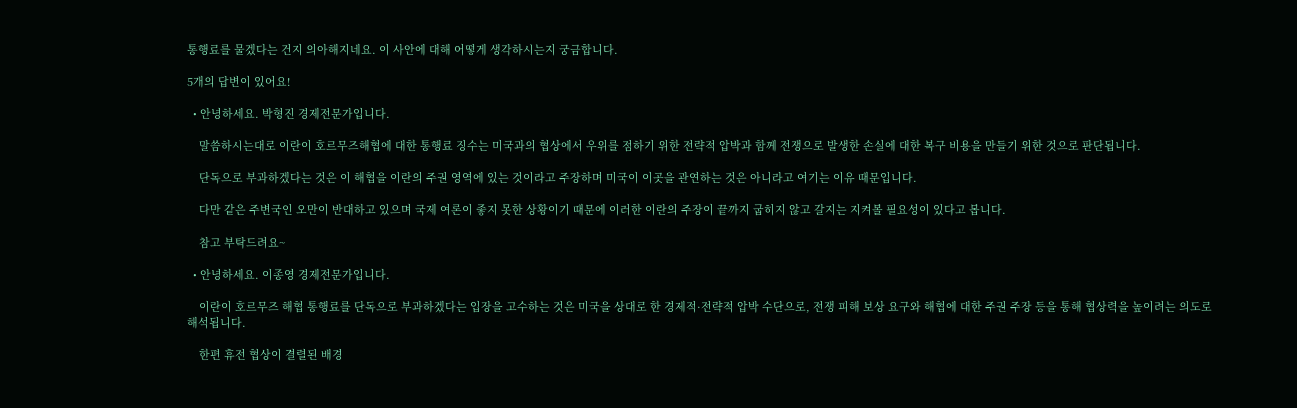통행료를 물겠다는 건지 의아해지네요. 이 사안에 대해 어떻게 생각하시는지 궁금합니다.

5개의 답변이 있어요!

  • 안녕하세요. 박형진 경제전문가입니다.

    말씀하시는대로 이란이 호르무즈해협에 대한 통행료 징수는 미국과의 협상에서 우위를 점하기 위한 전략적 압박과 함께 전쟁으로 발생한 손실에 대한 복구 비용을 만들기 위한 것으로 판단됩니다.

    단독으로 부과하겠다는 것은 이 해협을 이란의 주권 영역에 있는 것이라고 주장하며 미국이 이곳을 관연하는 것은 아니라고 여기는 이유 때문입니다.

    다만 같은 주변국인 오만이 반대하고 있으며 국제 여론이 좋지 못한 상황이기 때문에 이러한 이란의 주장이 끝까지 굽히지 않고 갈지는 지켜볼 필요성이 있다고 봅니다.

    참고 부탁드려요~

  • 안녕하세요. 이종영 경제전문가입니다.

    이란이 호르무즈 해협 통행료를 단독으로 부과하겠다는 입장을 고수하는 것은 미국을 상대로 한 경제적·전략적 압박 수단으로, 전쟁 피해 보상 요구와 해협에 대한 주권 주장 등을 통해 협상력을 높이려는 의도로 해석됩니다.

    한편 휴전 협상이 결렬된 배경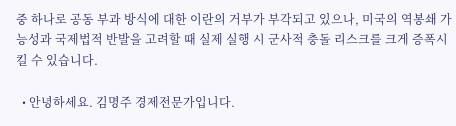중 하나로 공동 부과 방식에 대한 이란의 거부가 부각되고 있으나, 미국의 역봉쇄 가능성과 국제법적 반발을 고려할 때 실제 실행 시 군사적 충돌 리스크를 크게 증폭시킬 수 있습니다.

  • 안녕하세요. 김명주 경제전문가입니다.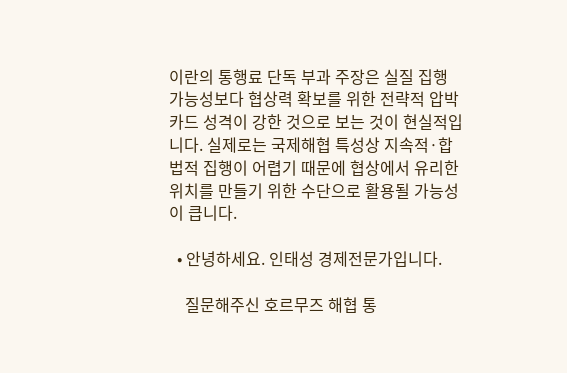이란의 통행료 단독 부과 주장은 실질 집행 가능성보다 협상력 확보를 위한 전략적 압박 카드 성격이 강한 것으로 보는 것이 현실적입니다. 실제로는 국제해협 특성상 지속적·합법적 집행이 어렵기 때문에 협상에서 유리한 위치를 만들기 위한 수단으로 활용될 가능성이 큽니다.

  • 안녕하세요. 인태성 경제전문가입니다.

    질문해주신 호르무즈 해협 통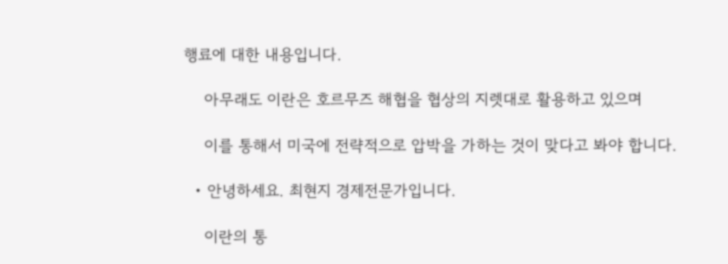행료에 대한 내용입니다.

    아무래도 이란은 호르무즈 해협을 협상의 지렛대로 활용하고 있으며

    이를 통해서 미국에 전략적으로 압박을 가하는 것이 맞다고 봐야 합니다.

  • 안녕하세요. 최현지 경제전문가입니다.

    이란의 통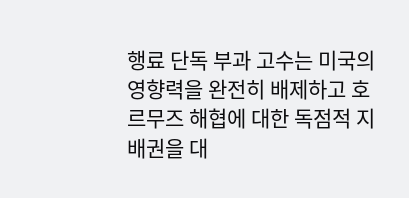행료 단독 부과 고수는 미국의 영향력을 완전히 배제하고 호르무즈 해협에 대한 독점적 지배권을 대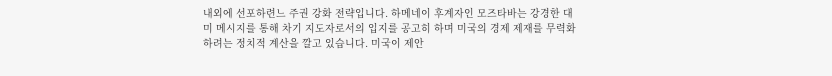내외에 선포하련느 주권 강화 전략입니다. 하메네이 후계자인 모즈타바는 강경한 대미 메시지를 통해 차기 지도자로서의 입지를 공고히 하며 미국의 경제 제재를 무력화하려는 정치적 계산을 깔고 있습니다. 미국이 제안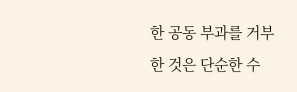한 공동 부과를 거부한 것은 단순한 수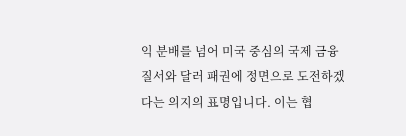익 분배를 넘어 미국 중심의 국제 금융질서와 달러 패권에 정면으로 도전하겠다는 의지의 표명입니다. 이는 협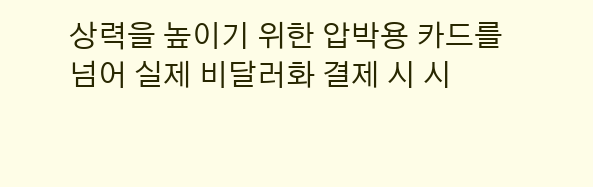상력을 높이기 위한 압박용 카드를 넘어 실제 비달러화 결제 시 시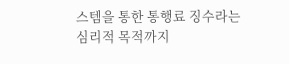스템을 통한 통행료 징수라는 심리적 목적까지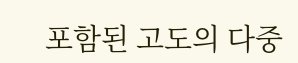포함된 고도의 다중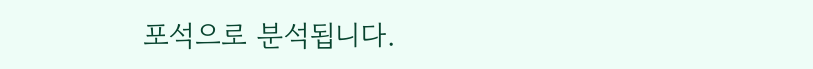포석으로 분석됩니다.